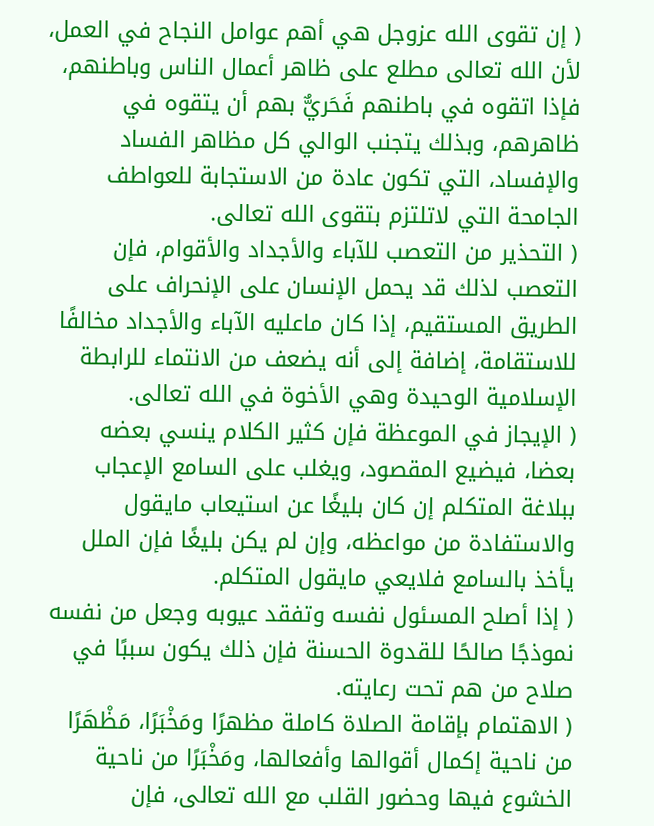( إن تقوى الله عزوجل هي أهم عوامل النجاح في العمل، لأن الله تعالى مطلع على ظاهر أعمال الناس وباطنهم، فإذا اتقوه في باطنهم فَحَريٌّ بهم أن يتقوه في ظاهرهم، وبذلك يتجنب الوالي كل مظاهر الفساد والإفساد، التي تكون عادة من الاستجابة للعواطف الجامحة التي لاتلتزم بتقوى الله تعالى.
( التحذير من التعصب للآباء والأجداد والأقوام، فإن التعصب لذلك قد يحمل الإنسان على الإنحراف على الطريق المستقيم، إذا كان ماعليه الآباء والأجداد مخالفًا للاستقامة، إضافة إلى أنه يضعف من الانتماء للرابطة الإسلامية الوحيدة وهي الأخوة في الله تعالى.
( الإيجاز في الموعظة فإن كثير الكلام ينسي بعضه بعضا، فيضيع المقصود، ويغلب على السامع الإعجاب ببلاغة المتكلم إن كان بليغًا عن استيعاب مايقول والاستفادة من مواعظه، وإن لم يكن بليغًا فإن الملل يأخذ بالسامع فلايعي مايقول المتكلم.
( إذا أصلح المسئول نفسه وتفقد عيوبه وجعل من نفسه نموذجًا صالحًا للقدوة الحسنة فإن ذلك يكون سببًا في صلاح من هم تحت رعايته.
( الاهتمام بإقامة الصلاة كاملة مظهرًا ومَخْبَرًا، مَظْهَرًا من ناحية إكمال أقوالها وأفعالها، ومَخْبَرًا من ناحية الخشوع فيها وحضور القلب مع الله تعالى، فإن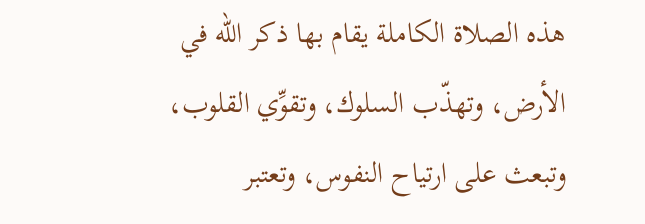هذه الصلاة الكاملة يقام بها ذكر الله في الأرض، وتهذّب السلوك، وتقوِّي القلوب، وتبعث على ارتياح النفوس، وتعتبر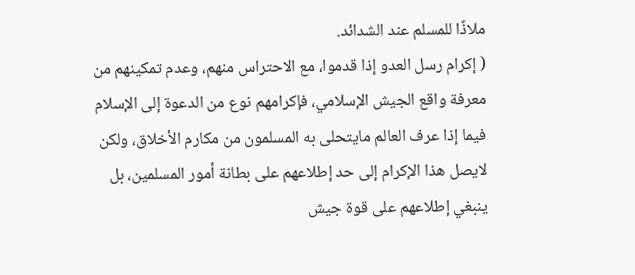ملاذًا للمسلم عند الشدائد.
( إكرام رسل العدو إذا قدموا، مع الاحتراس منهم، وعدم تمكينهم من معرفة واقع الجيش الإسلامي، فإكرامهم نوع من الدعوة إلى الإسلام فيما إذا عرف العالم مايتحلى به المسلمون من مكارم الأخلاق، ولكن لايصل هذا الإكرام إلى حد إطلاعهم على بطانة أمور المسلمين، بل ينبغي إطلاعهم على قوة جيش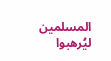المسلمين ليُرهبوا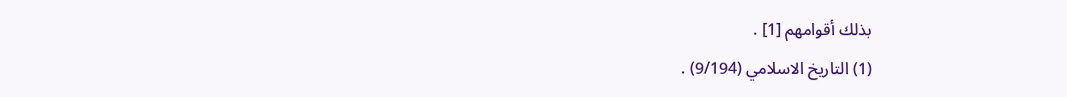بذلك أقوامهم [1] .
(1) التاريخ الاسلامي (9/194) .